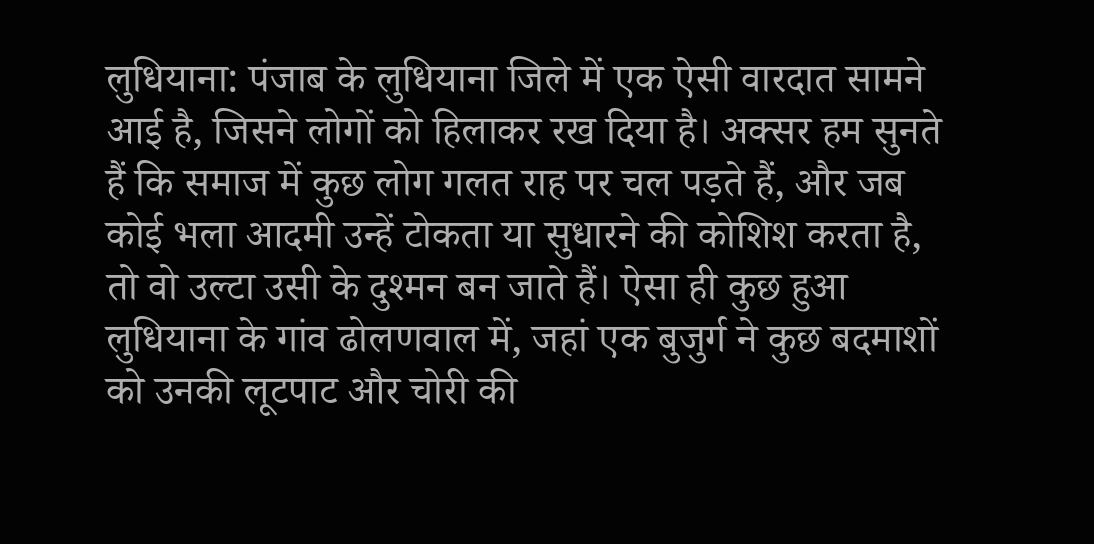लुधियाना: पंजाब के लुधियाना जिले में एक ऐसी वारदात सामने आई है, जिसने लोगों को हिलाकर रख दिया है। अक्सर हम सुनते हैं कि समाज में कुछ लोग गलत राह पर चल पड़ते हैं, और जब कोई भला आदमी उन्हें टोकता या सुधारने की कोशिश करता है, तो वो उल्टा उसी के दुश्मन बन जाते हैं। ऐसा ही कुछ हुआ लुधियाना के गांव ढोलणवाल में, जहां एक बुजुर्ग ने कुछ बदमाशों को उनकी लूटपाट और चोरी की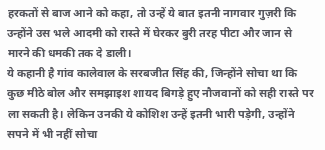हरकतों से बाज आने को कहा, तो उन्हें ये बात इतनी नागवार गुज़री कि उन्होंने उस भले आदमी को रास्ते में घेरकर बुरी तरह पीटा और जान से मारने की धमकी तक दे डाली।
ये कहानी है गांव कालेवाल के सरबजीत सिंह की, जिन्होंने सोचा था कि कुछ मीठे बोल और समझाइश शायद बिगड़े हुए नौजवानों को सही रास्ते पर ला सकती है। लेकिन उनकी ये कोशिश उन्हें इतनी भारी पड़ेगी, उन्होंने सपने में भी नहीं सोचा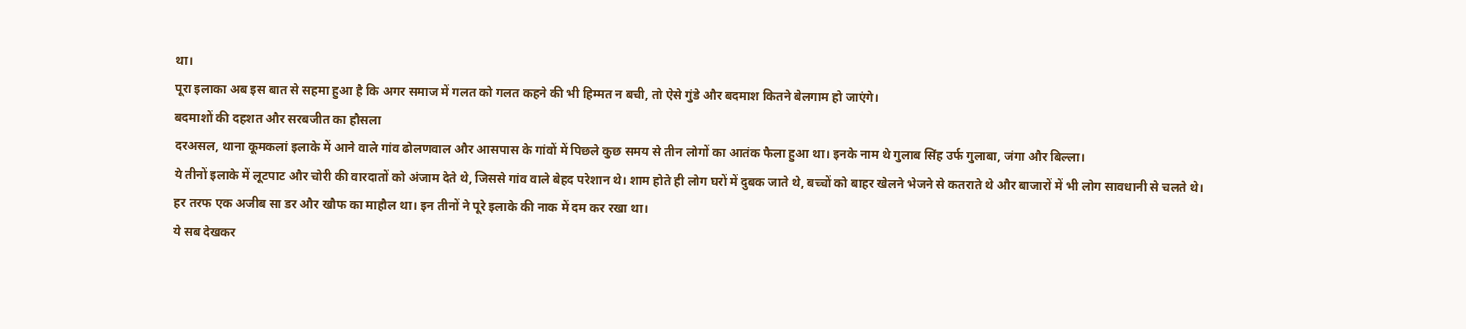था।
पूरा इलाका अब इस बात से सहमा हुआ है कि अगर समाज में गलत को गलत कहने की भी हिम्मत न बची, तो ऐसे गुंडे और बदमाश कितने बेलगाम हो जाएंगे।
बदमाशों की दहशत और सरबजीत का हौसला
दरअसल, थाना कूमकलां इलाके में आने वाले गांव ढोलणवाल और आसपास के गांवों में पिछले कुछ समय से तीन लोगों का आतंक फैला हुआ था। इनके नाम थे गुलाब सिंह उर्फ गुलाबा, जंगा और बिल्ला।
ये तीनों इलाके में लूटपाट और चोरी की वारदातों को अंजाम देते थे, जिससे गांव वाले बेहद परेशान थे। शाम होते ही लोग घरों में दुबक जाते थे, बच्चों को बाहर खेलने भेजने से कतराते थे और बाजारों में भी लोग सावधानी से चलते थे।
हर तरफ एक अजीब सा डर और खौफ का माहौल था। इन तीनों ने पूरे इलाके की नाक में दम कर रखा था।
ये सब देखकर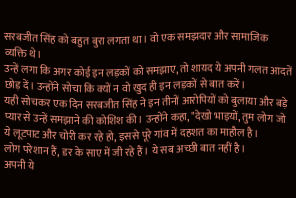सरबजीत सिंह को बहुत बुरा लगता था। वो एक समझदार और सामाजिक व्यक्ति थे।
उन्हें लगा कि अगर कोई इन लड़कों को समझाए, तो शायद ये अपनी गलत आदतें छोड़ दें। उन्होंने सोचा कि क्यों न वो खुद ही इन लड़कों से बात करें।
यही सोचकर एक दिन सरबजीत सिंह ने इन तीनों आरोपियों को बुलाया और बड़े प्यार से उन्हें समझाने की कोशिश की। उन्होंने कहा, "देखो भाइयों, तुम लोग जो ये लूटपाट और चोरी कर रहे हो, इससे पूरे गांव में दहशत का माहौल है।
लोग परेशान हैं, डर के साए में जी रहे हैं। ये सब अच्छी बात नहीं है।
अपनी ये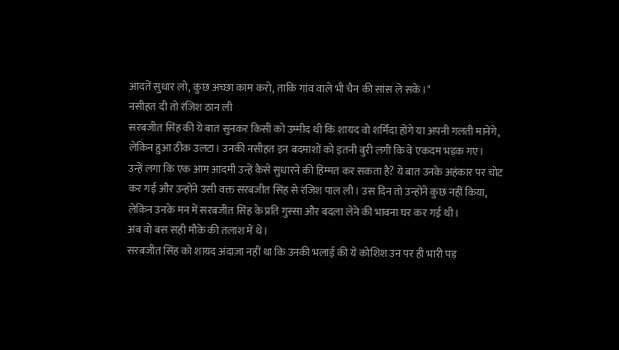आदतें सुधार लो, कुछ अच्छा काम करो, ताकि गांव वाले भी चैन की सांस ले सकें।"
नसीहत दी तो रंजिश ठान ली
सरबजीत सिंह की ये बात सुनकर किसी को उम्मीद थी कि शायद वो शर्मिंदा होंगे या अपनी गलती मानेंगे, लेकिन हुआ ठीक उलटा। उनकी नसीहत इन बदमाशों को इतनी बुरी लगी कि वे एकदम भड़क गए।
उन्हें लगा कि एक आम आदमी उन्हें कैसे सुधारने की हिम्मत कर सकता है? ये बात उनके अहंकार पर चोट कर गई और उन्होंने उसी वक्त सरबजीत सिंह से रंजिश पाल ली। उस दिन तो उन्होंने कुछ नहीं किया, लेकिन उनके मन में सरबजीत सिंह के प्रति गुस्सा और बदला लेने की भावना घर कर गई थी।
अब वो बस सही मौके की तलाश में थे।
सरबजीत सिंह को शायद अंदाज़ा नहीं था कि उनकी भलाई की ये कोशिश उन पर ही भारी पड़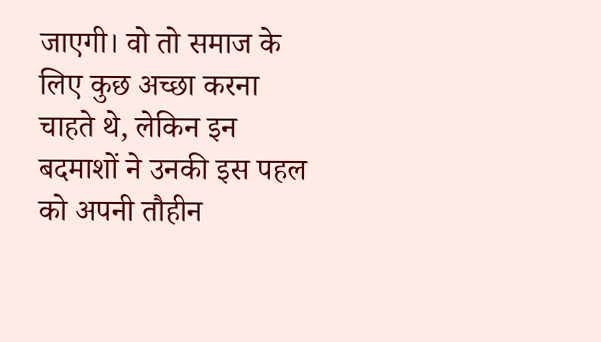जाएगी। वो तो समाज के लिए कुछ अच्छा करना चाहते थे, लेकिन इन बदमाशों ने उनकी इस पहल को अपनी तौहीन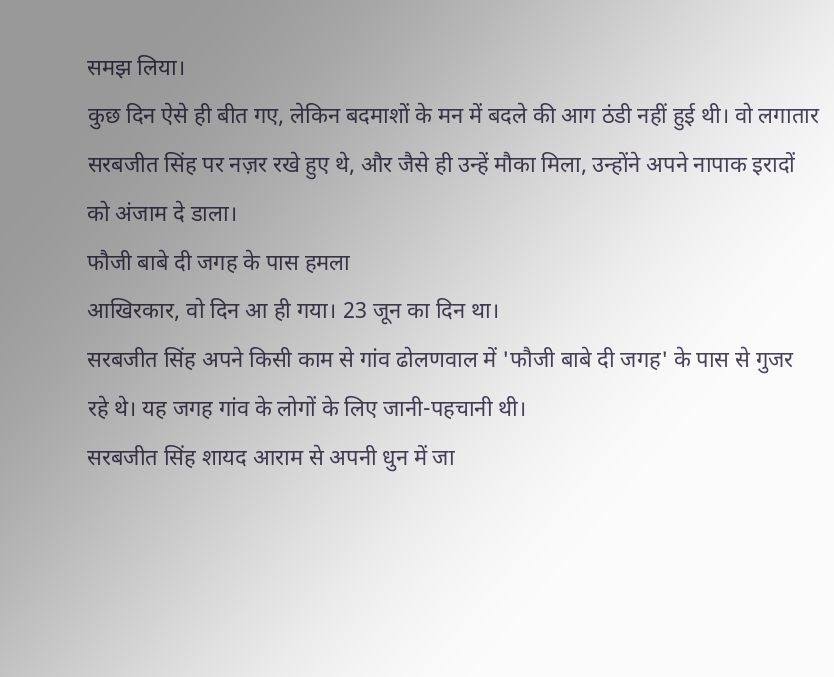समझ लिया।
कुछ दिन ऐसे ही बीत गए, लेकिन बदमाशों के मन में बदले की आग ठंडी नहीं हुई थी। वो लगातार सरबजीत सिंह पर नज़र रखे हुए थे, और जैसे ही उन्हें मौका मिला, उन्होंने अपने नापाक इरादों को अंजाम दे डाला।
फौजी बाबे दी जगह के पास हमला
आखिरकार, वो दिन आ ही गया। 23 जून का दिन था।
सरबजीत सिंह अपने किसी काम से गांव ढोलणवाल में 'फौजी बाबे दी जगह' के पास से गुजर रहे थे। यह जगह गांव के लोगों के लिए जानी-पहचानी थी।
सरबजीत सिंह शायद आराम से अपनी धुन में जा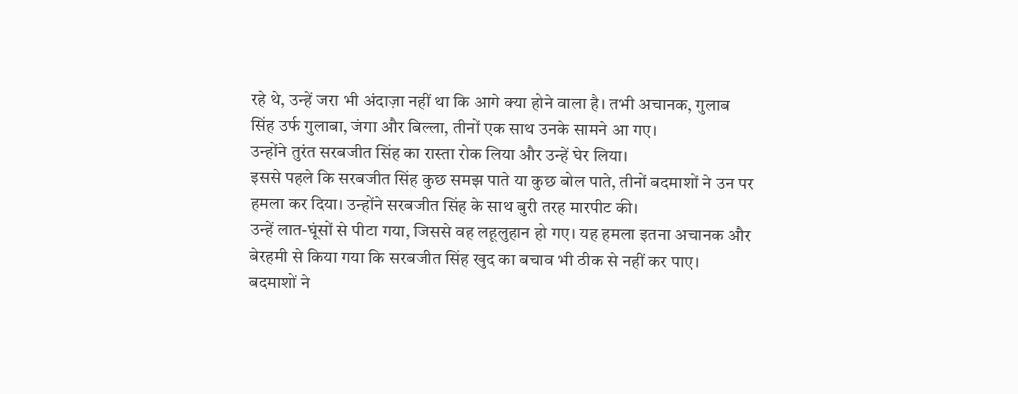रहे थे, उन्हें जरा भी अंदाज़ा नहीं था कि आगे क्या होने वाला है। तभी अचानक, गुलाब सिंह उर्फ गुलाबा, जंगा और बिल्ला, तीनों एक साथ उनके सामने आ गए।
उन्होंने तुरंत सरबजीत सिंह का रास्ता रोक लिया और उन्हें घेर लिया।
इससे पहले कि सरबजीत सिंह कुछ समझ पाते या कुछ बोल पाते, तीनों बदमाशों ने उन पर हमला कर दिया। उन्होंने सरबजीत सिंह के साथ बुरी तरह मारपीट की।
उन्हें लात-घूंसों से पीटा गया, जिससे वह लहूलुहान हो गए। यह हमला इतना अचानक और बेरहमी से किया गया कि सरबजीत सिंह खुद का बचाव भी ठीक से नहीं कर पाए।
बदमाशों ने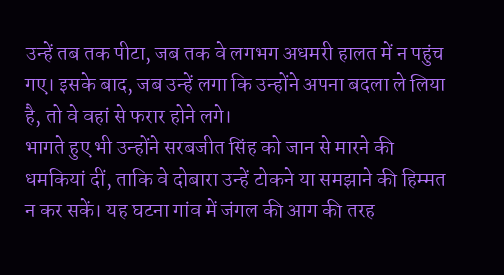उन्हें तब तक पीटा, जब तक वे लगभग अधमरी हालत में न पहुंच गए। इसके बाद, जब उन्हें लगा कि उन्होंने अपना बदला ले लिया है, तो वे वहां से फरार होने लगे।
भागते हुए भी उन्होंने सरबजीत सिंह को जान से मारने की धमकियां दीं, ताकि वे दोबारा उन्हें टोकने या समझाने की हिम्मत न कर सकें। यह घटना गांव में जंगल की आग की तरह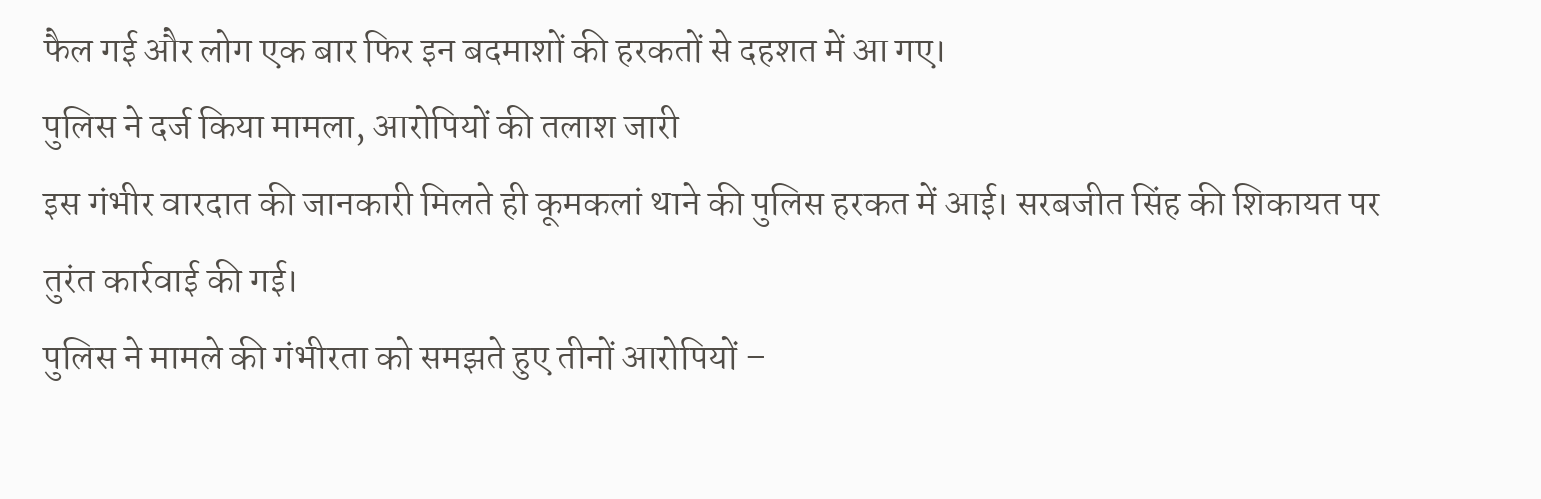फैल गई और लोग एक बार फिर इन बदमाशों की हरकतों से दहशत में आ गए।
पुलिस ने दर्ज किया मामला, आरोपियों की तलाश जारी
इस गंभीर वारदात की जानकारी मिलते ही कूमकलां थाने की पुलिस हरकत में आई। सरबजीत सिंह की शिकायत पर तुरंत कार्रवाई की गई।
पुलिस ने मामले की गंभीरता को समझते हुए तीनों आरोपियों –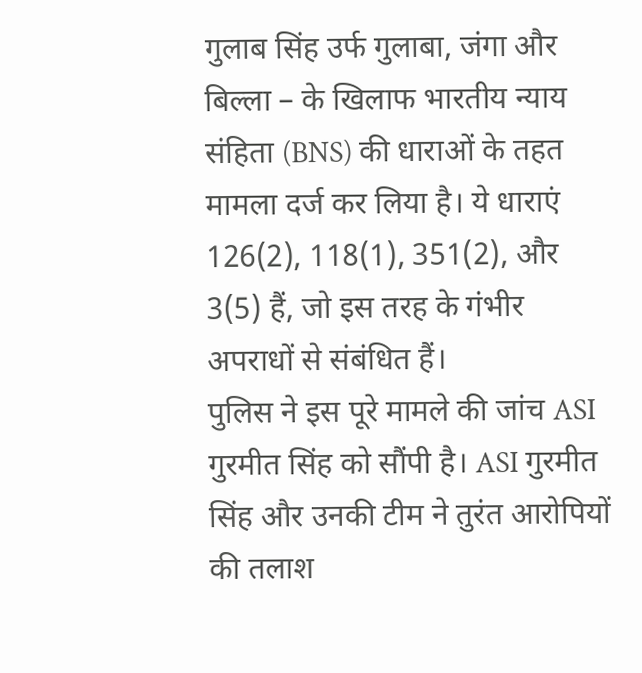गुलाब सिंह उर्फ गुलाबा, जंगा और बिल्ला – के खिलाफ भारतीय न्याय संहिता (BNS) की धाराओं के तहत मामला दर्ज कर लिया है। ये धाराएं 126(2), 118(1), 351(2), और 3(5) हैं, जो इस तरह के गंभीर अपराधों से संबंधित हैं।
पुलिस ने इस पूरे मामले की जांच ASI गुरमीत सिंह को सौंपी है। ASI गुरमीत सिंह और उनकी टीम ने तुरंत आरोपियों की तलाश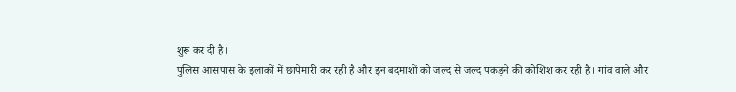शुरू कर दी है।
पुलिस आसपास के इलाकों में छापेमारी कर रही है और इन बदमाशों को जल्द से जल्द पकड़ने की कोशिश कर रही है। गांव वाले और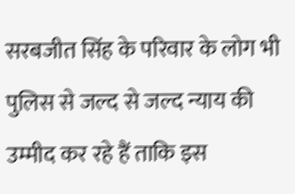सरबजीत सिंह के परिवार के लोग भी पुलिस से जल्द से जल्द न्याय की उम्मीद कर रहे हैं ताकि इस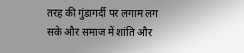तरह की गुंडागर्दी पर लगाम लग सके और समाज में शांति और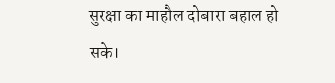सुरक्षा का माहौल दोबारा बहाल हो सके।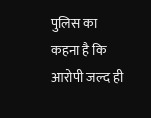पुलिस का कहना है कि आरोपी जल्द ही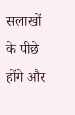सलाखों के पीछे होंगे और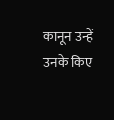कानून उन्हें उनके किए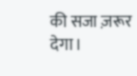की सजा ज़रूर देगा।